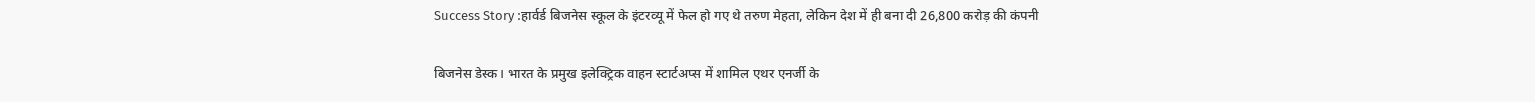Success Story :हार्वर्ड बिजनेस स्कूल के इंटरव्यू में फेल हो गए थे तरुण मेहता, लेकिन देश में ही बना दी 26,800 करोड़ की कंपनी

बिजनेस डेस्क। भारत के प्रमुख इलेक्ट्रिक वाहन स्टार्टअप्स में शामिल एथर एनर्जी के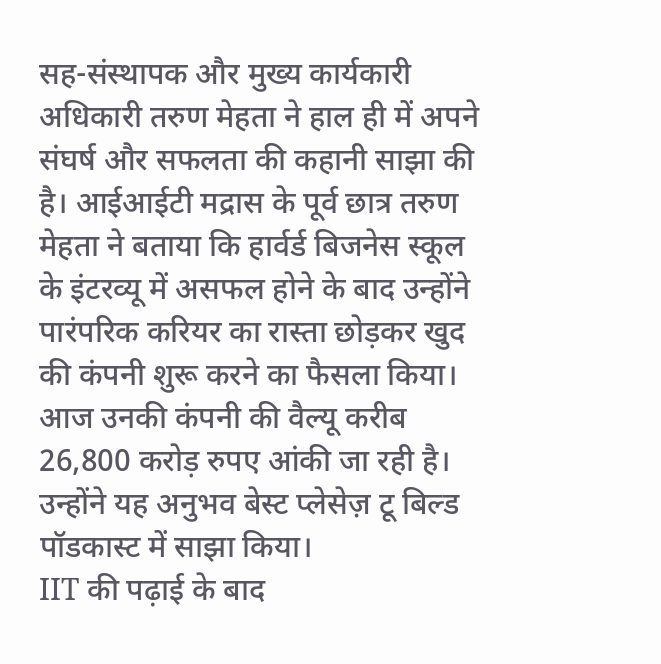सह-संस्थापक और मुख्य कार्यकारी अधिकारी तरुण मेहता ने हाल ही में अपने संघर्ष और सफलता की कहानी साझा की है। आईआईटी मद्रास के पूर्व छात्र तरुण मेहता ने बताया कि हार्वर्ड बिजनेस स्कूल के इंटरव्यू में असफल होने के बाद उन्होंने पारंपरिक करियर का रास्ता छोड़कर खुद की कंपनी शुरू करने का फैसला किया। आज उनकी कंपनी की वैल्यू करीब 26,800 करोड़ रुपए आंकी जा रही है। उन्होंने यह अनुभव बेस्ट प्लेसेज़ टू बिल्ड पॉडकास्ट में साझा किया।
IIT की पढ़ाई के बाद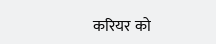करियर को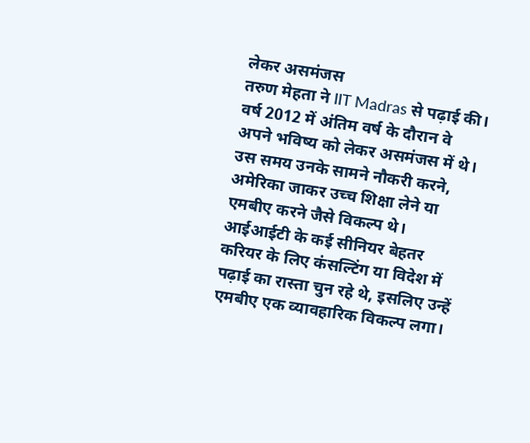लेकर असमंजस
तरुण मेहता ने IIT Madras से पढ़ाई की। वर्ष 2012 में अंतिम वर्ष के दौरान वे अपने भविष्य को लेकर असमंजस में थे। उस समय उनके सामने नौकरी करने, अमेरिका जाकर उच्च शिक्षा लेने या एमबीए करने जैसे विकल्प थे। आईआईटी के कई सीनियर बेहतर करियर के लिए कंसल्टिंग या विदेश में पढ़ाई का रास्ता चुन रहे थे, इसलिए उन्हें एमबीए एक व्यावहारिक विकल्प लगा।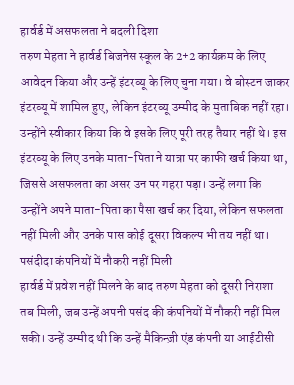हार्वर्ड में असफलता ने बदली दिशा
तरुण मेहता ने हार्वर्ड बिजनेस स्कूल के 2+2 कार्यक्रम के लिए आवेदन किया और उन्हें इंटरव्यू के लिए चुना गया। वे बोस्टन जाकर इंटरव्यू में शामिल हुए, लेकिन इंटरव्यू उम्मीद के मुताबिक नहीं रहा। उन्होंने स्वीकार किया कि वे इसके लिए पूरी तरह तैयार नहीं थे। इस इंटरव्यू के लिए उनके माता-पिता ने यात्रा पर काफी खर्च किया था, जिससे असफलता का असर उन पर गहरा पड़ा। उन्हें लगा कि उन्होंने अपने माता-पिता का पैसा खर्च कर दिया, लेकिन सफलता नहीं मिली और उनके पास कोई दूसरा विकल्प भी तय नहीं था।
पसंदीदा कंपनियों में नौकरी नहीं मिली
हार्वर्ड में प्रवेश नहीं मिलने के बाद तरुण मेहता को दूसरी निराशा तब मिली, जब उन्हें अपनी पसंद की कंपनियों में नौकरी नहीं मिल सकी। उन्हें उम्मीद थी कि उन्हें मैकिन्ज़ी एंड कंपनी या आईटीसी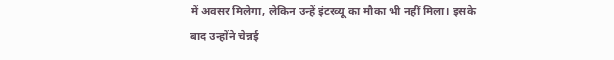में अवसर मिलेगा, लेकिन उन्हें इंटरव्यू का मौका भी नहीं मिला। इसके बाद उन्होंने चेन्नई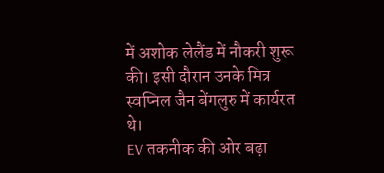में अशोक लेलैंड में नौकरी शुरू की। इसी दौरान उनके मित्र स्वप्निल जैन बेंगलुरु में कार्यरत थे।
EV तकनीक की ओर बढ़ा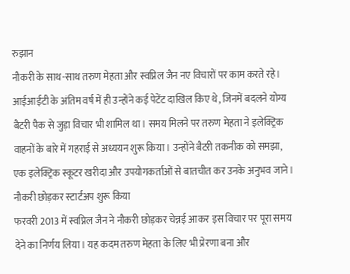रुझान
नौकरी के साथ-साथ तरुण मेहता और स्वप्निल जैन नए विचारों पर काम करते रहे। आईआईटी के अंतिम वर्ष में ही उन्होंने कई पेटेंट दाखिल किए थे, जिनमें बदलने योग्य बैटरी पैक से जुड़ा विचार भी शामिल था। समय मिलने पर तरुण मेहता ने इलेक्ट्रिक वाहनों के बारे में गहराई से अध्ययन शुरू किया। उन्होंने बैटरी तकनीक को समझा, एक इलेक्ट्रिक स्कूटर खरीदा और उपयोगकर्ताओं से बातचीत कर उनके अनुभव जाने।
नौकरी छोड़कर स्टार्टअप शुरू किया
फरवरी 2013 में स्वप्निल जैन ने नौकरी छोड़कर चेन्नई आकर इस विचार पर पूरा समय देने का निर्णय लिया। यह कदम तरुण मेहता के लिए भी प्रेरणा बना और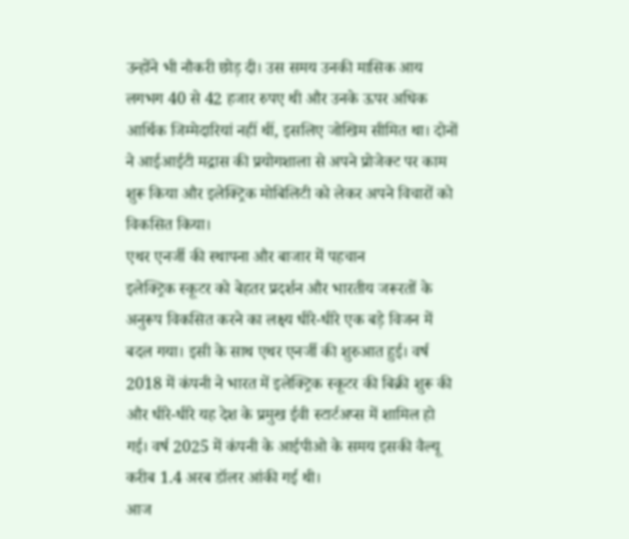उन्होंने भी नौकरी छोड़ दी। उस समय उनकी मासिक आय लगभग 40 से 42 हजार रुपए थी और उनके ऊपर अधिक आर्थिक जिम्मेदारियां नहीं थीं, इसलिए जोखिम सीमित था। दोनों ने आईआईटी मद्रास की प्रयोगशाला से अपने प्रोजेक्ट पर काम शुरू किया और इलेक्ट्रिक मोबिलिटी को लेकर अपने विचारों को विकसित किया।
एथर एनर्जी की स्थापना और बाजार में पहचान
इलेक्ट्रिक स्कूटर को बेहतर प्रदर्शन और भारतीय जरूरतों के अनुरूप विकसित करने का लक्ष्य धीरे-धीरे एक बड़े विजन में बदल गया। इसी के साथ एथर एनर्जी की शुरुआत हुई। वर्ष 2018 में कंपनी ने भारत में इलेक्ट्रिक स्कूटर की बिक्री शुरू की और धीरे-धीरे यह देश के प्रमुख ईवी स्टार्टअप्स में शामिल हो गई। वर्ष 2025 में कंपनी के आईपीओ के समय इसकी वैल्यू करीब 1.4 अरब डॉलर आंकी गई थी।
आज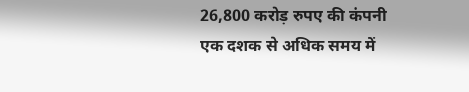26,800 करोड़ रुपए की कंपनी
एक दशक से अधिक समय में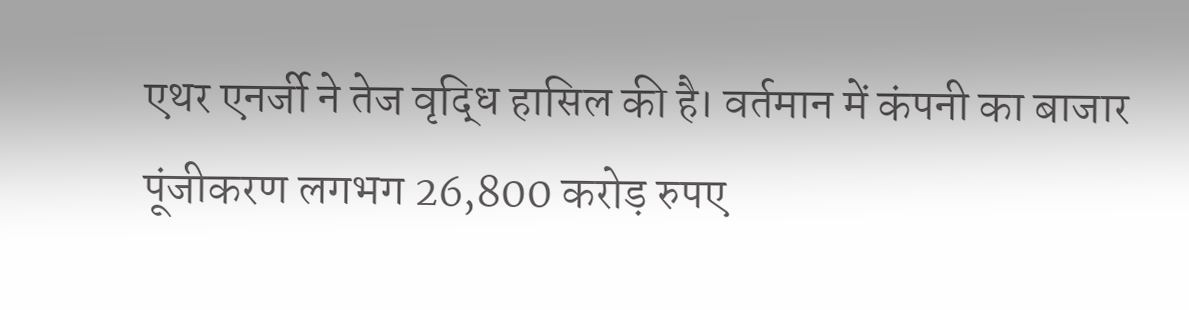एथर एनर्जी ने तेज वृद्धि हासिल की है। वर्तमान में कंपनी का बाजार पूंजीकरण लगभग 26,800 करोड़ रुपए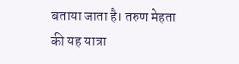बताया जाता है। तरुण मेहता की यह यात्रा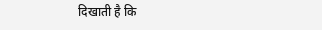दिखाती है कि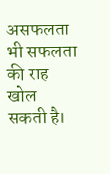असफलता भी सफलता की राह खोल सकती है।